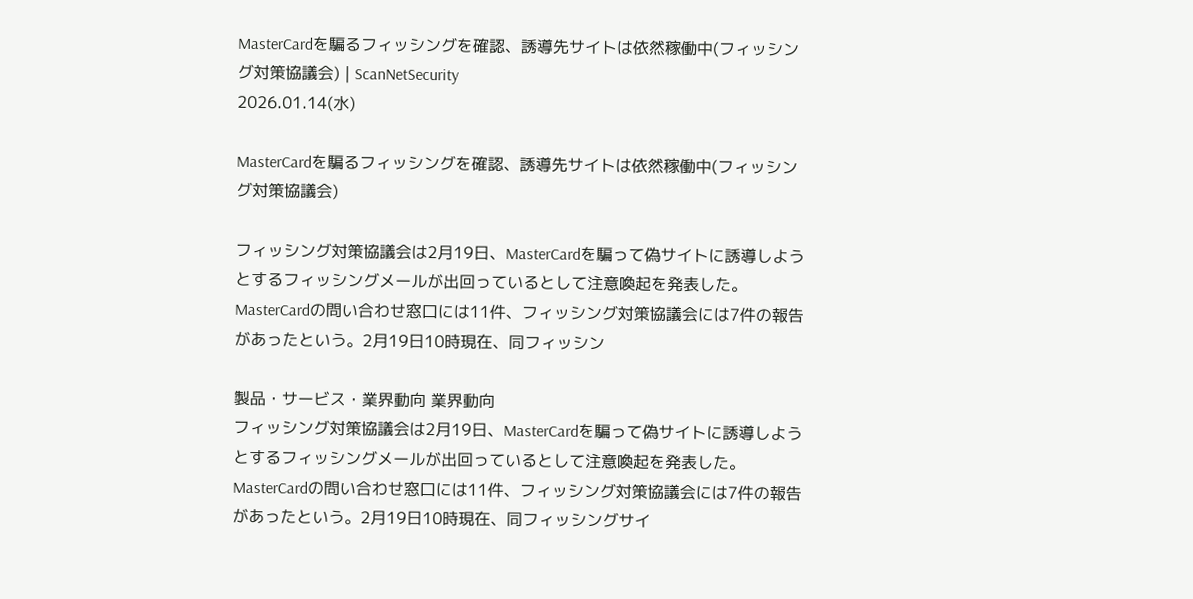MasterCardを騙るフィッシングを確認、誘導先サイトは依然稼働中(フィッシング対策協議会) | ScanNetSecurity
2026.01.14(水)

MasterCardを騙るフィッシングを確認、誘導先サイトは依然稼働中(フィッシング対策協議会)

フィッシング対策協議会は2月19日、MasterCardを騙って偽サイトに誘導しようとするフィッシングメールが出回っているとして注意喚起を発表した。MasterCardの問い合わせ窓口には11件、フィッシング対策協議会には7件の報告があったという。2月19日10時現在、同フィッシン

製品・サービス・業界動向 業界動向
フィッシング対策協議会は2月19日、MasterCardを騙って偽サイトに誘導しようとするフィッシングメールが出回っているとして注意喚起を発表した。MasterCardの問い合わせ窓口には11件、フィッシング対策協議会には7件の報告があったという。2月19日10時現在、同フィッシングサイ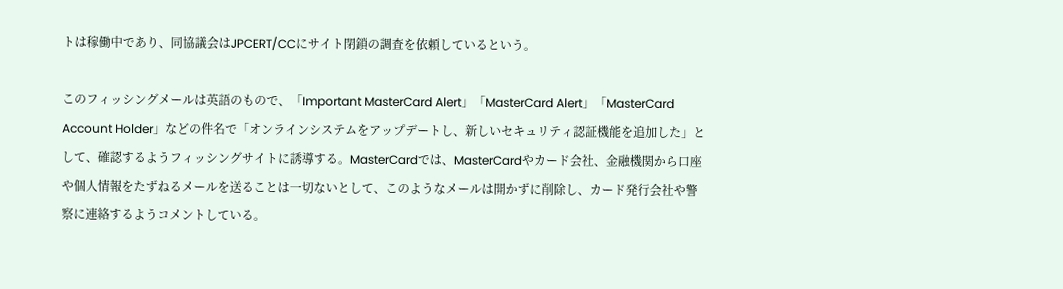トは稼働中であり、同協議会はJPCERT/CCにサイト閉鎖の調査を依頼しているという。

このフィッシングメールは英語のもので、「Important MasterCard Alert」「MasterCard Alert」「MasterCard Account Holder」などの件名で「オンラインシステムをアップデートし、新しいセキュリティ認証機能を追加した」として、確認するようフィッシングサイトに誘導する。MasterCardでは、MasterCardやカード会社、金融機関から口座や個人情報をたずねるメールを送ることは一切ないとして、このようなメールは開かずに削除し、カード発行会社や警察に連絡するようコメントしている。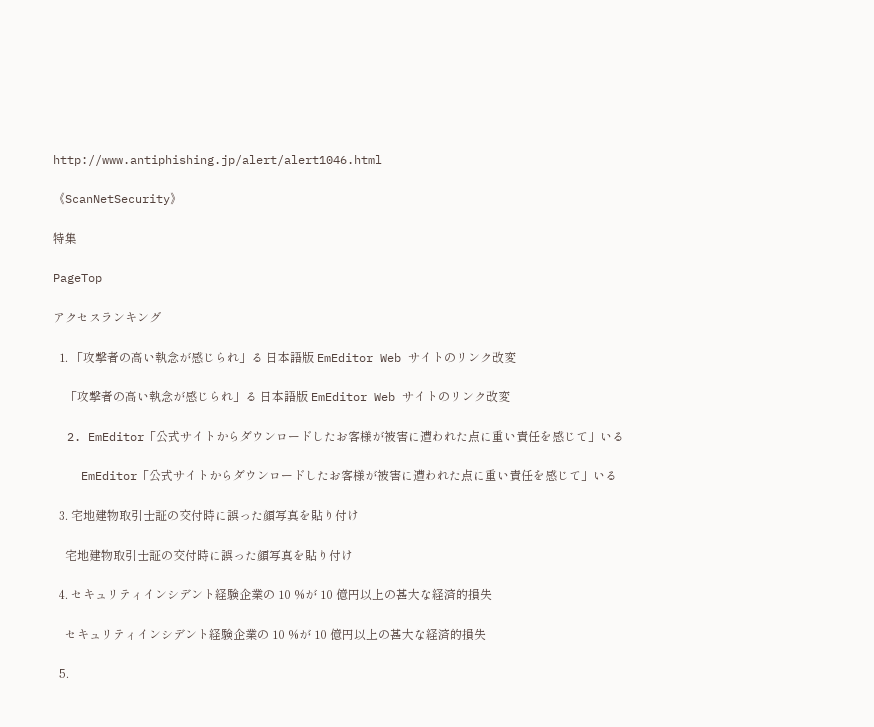http://www.antiphishing.jp/alert/alert1046.html

《ScanNetSecurity》

特集

PageTop

アクセスランキング

  1. 「攻撃者の高い執念が感じられ」る 日本語版 EmEditor Web サイトのリンク改変

    「攻撃者の高い執念が感じられ」る 日本語版 EmEditor Web サイトのリンク改変

  2. EmEditor「公式サイトからダウンロードしたお客様が被害に遭われた点に重い責任を感じて」いる

    EmEditor「公式サイトからダウンロードしたお客様が被害に遭われた点に重い責任を感じて」いる

  3. 宅地建物取引士証の交付時に誤った顔写真を貼り付け

    宅地建物取引士証の交付時に誤った顔写真を貼り付け

  4. セキュリティインシデント経験企業の 10 %が 10 億円以上の甚大な経済的損失

    セキュリティインシデント経験企業の 10 %が 10 億円以上の甚大な経済的損失

  5.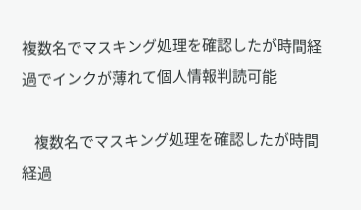複数名でマスキング処理を確認したが時間経過でインクが薄れて個人情報判読可能

    複数名でマスキング処理を確認したが時間経過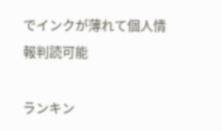でインクが薄れて個人情報判読可能

ランキン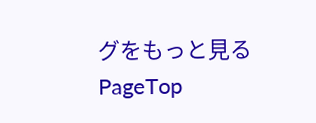グをもっと見る
PageTop